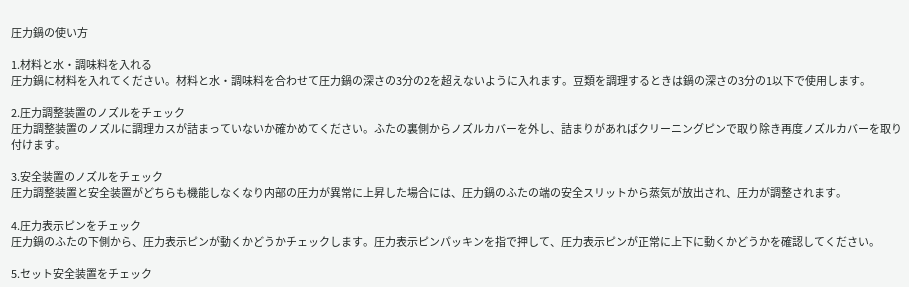圧力鍋の使い方

1.材料と水・調味料を入れる
圧力鍋に材料を入れてください。材料と水・調味料を合わせて圧力鍋の深さの3分の2を超えないように入れます。豆類を調理するときは鍋の深さの3分の1以下で使用します。

2.圧力調整装置のノズルをチェック
圧力調整装置のノズルに調理カスが詰まっていないか確かめてください。ふたの裏側からノズルカバーを外し、詰まりがあればクリーニングピンで取り除き再度ノズルカバーを取り付けます。

3.安全装置のノズルをチェック
圧力調整装置と安全装置がどちらも機能しなくなり内部の圧力が異常に上昇した場合には、圧力鍋のふたの端の安全スリットから蒸気が放出され、圧力が調整されます。

4.圧力表示ピンをチェック
圧力鍋のふたの下側から、圧力表示ピンが動くかどうかチェックします。圧力表示ピンパッキンを指で押して、圧力表示ピンが正常に上下に動くかどうかを確認してください。

5.セット安全装置をチェック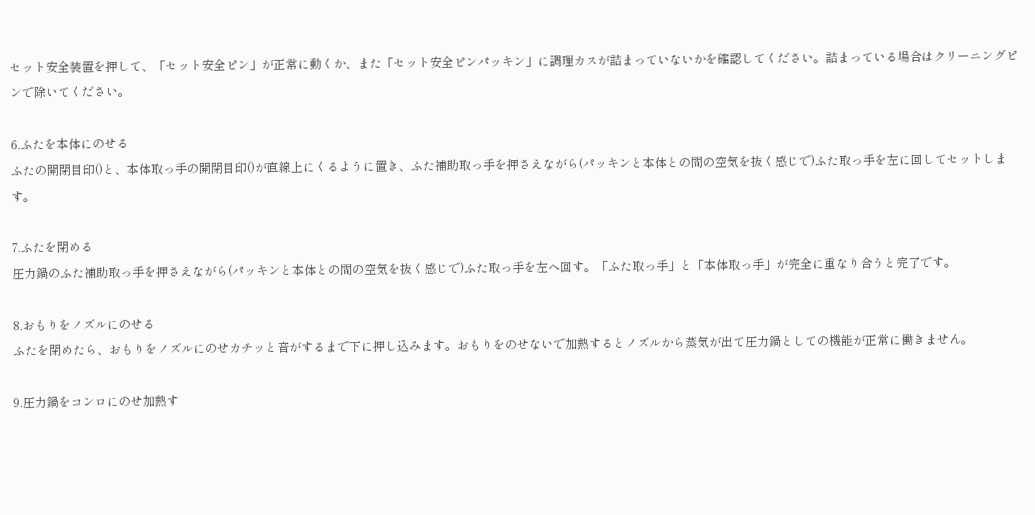セット安全装置を押して、「セット安全ピン」が正常に動くか、また「セット安全ピンパッキン」に調理カスが詰まっていないかを確認してください。詰まっている場合はクリーニングピンで除いてください。

6.ふたを本体にのせる
ふたの開閉目印()と、本体取っ手の開閉目印()が直線上にくるように置き、ふた補助取っ手を押さえながら(パッキンと本体との間の空気を抜く感じで)ふた取っ手を左に回してセットします。

7.ふたを閉める
圧力鍋のふた補助取っ手を押さえながら(パッキンと本体との間の空気を抜く感じで)ふた取っ手を左へ回す。「ふた取っ手」と「本体取っ手」が完全に重なり合うと完了です。

8.おもりをノズルにのせる
ふたを閉めたら、おもりをノズルにのせカチッと音がするまで下に押し込みます。おもりをのせないで加熱するとノズルから蒸気が出て圧力鍋としての機能が正常に働きません。

9.圧力鍋をコンロにのせ加熱す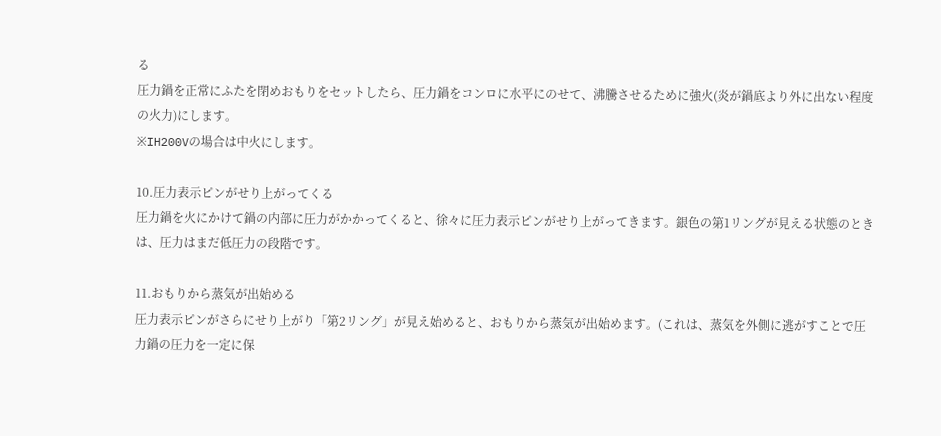る
圧力鍋を正常にふたを閉めおもりをセットしたら、圧力鍋をコンロに水平にのせて、沸騰させるために強火(炎が鍋底より外に出ない程度の火力)にします。
※IH200Vの場合は中火にします。

10.圧力表示ピンがせり上がってくる
圧力鍋を火にかけて鍋の内部に圧力がかかってくると、徐々に圧力表示ピンがせり上がってきます。銀色の第1リングが見える状態のときは、圧力はまだ低圧力の段階です。

11.おもりから蒸気が出始める
圧力表示ピンがさらにせり上がり「第2リング」が見え始めると、おもりから蒸気が出始めます。(これは、蒸気を外側に逃がすことで圧力鍋の圧力を一定に保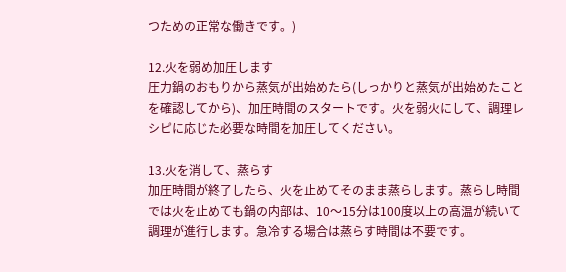つための正常な働きです。)

12.火を弱め加圧します
圧力鍋のおもりから蒸気が出始めたら(しっかりと蒸気が出始めたことを確認してから)、加圧時間のスタートです。火を弱火にして、調理レシピに応じた必要な時間を加圧してください。

13.火を消して、蒸らす
加圧時間が終了したら、火を止めてそのまま蒸らします。蒸らし時間では火を止めても鍋の内部は、10〜15分は100度以上の高温が続いて調理が進行します。急冷する場合は蒸らす時間は不要です。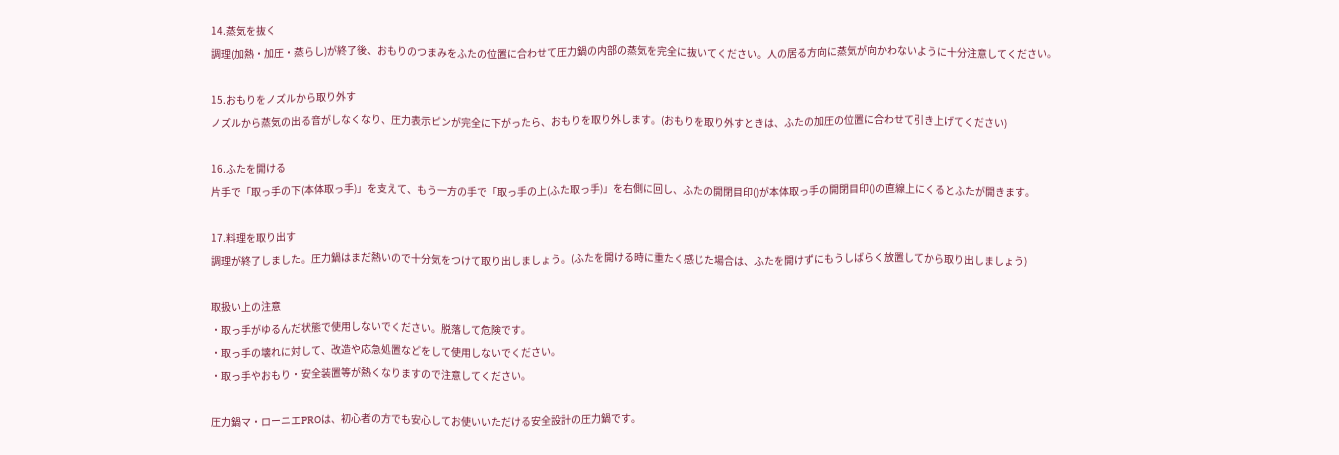14.蒸気を抜く
調理(加熱・加圧・蒸らし)が終了後、おもりのつまみをふたの位置に合わせて圧力鍋の内部の蒸気を完全に抜いてください。人の居る方向に蒸気が向かわないように十分注意してください。

15.おもりをノズルから取り外す
ノズルから蒸気の出る音がしなくなり、圧力表示ピンが完全に下がったら、おもりを取り外します。(おもりを取り外すときは、ふたの加圧の位置に合わせて引き上げてください)

16.ふたを開ける
片手で「取っ手の下(本体取っ手)」を支えて、もう一方の手で「取っ手の上(ふた取っ手)」を右側に回し、ふたの開閉目印()が本体取っ手の開閉目印()の直線上にくるとふたが開きます。

17.料理を取り出す
調理が終了しました。圧力鍋はまだ熱いので十分気をつけて取り出しましょう。(ふたを開ける時に重たく感じた場合は、ふたを開けずにもうしばらく放置してから取り出しましょう)

取扱い上の注意
・取っ手がゆるんだ状態で使用しないでください。脱落して危険です。
・取っ手の壊れに対して、改造や応急処置などをして使用しないでください。
・取っ手やおもり・安全装置等が熱くなりますので注意してください。

圧力鍋マ・ローニエPROは、初心者の方でも安心してお使いいただける安全設計の圧力鍋です。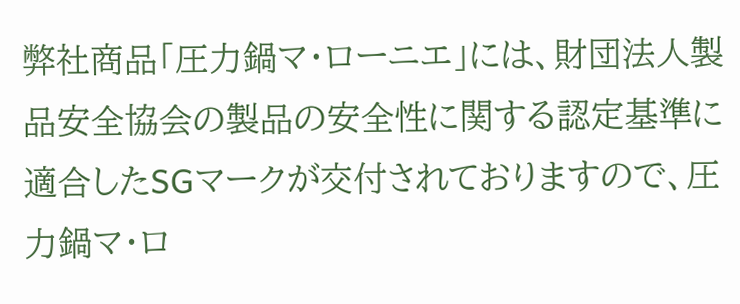弊社商品「圧力鍋マ・ローニエ」には、財団法人製品安全協会の製品の安全性に関する認定基準に適合したSGマークが交付されておりますので、圧力鍋マ・ロ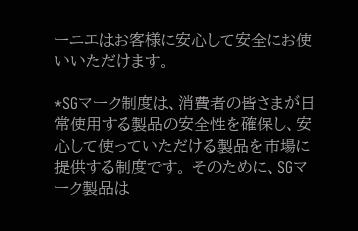ーニエはお客様に安心して安全にお使いいただけます。

*SGマーク制度は、消費者の皆さまが日常使用する製品の安全性を確保し、安心して使っていただける製品を市場に提供する制度です。 そのために、SGマーク製品は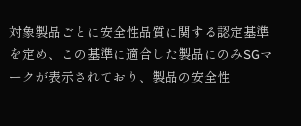対象製品ごとに安全性品質に関する認定基準を定め、この基準に適合した製品にのみSGマークが表示されており、製品の安全性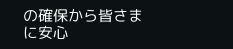の確保から皆さまに安心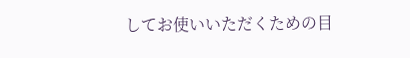してお使いいただくための目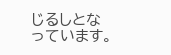じるしとなっています。